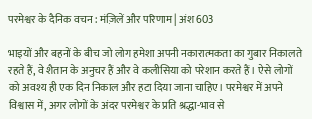परमेश्वर के दैनिक वचन : मंज़िलें और परिणाम | अंश 603

भाइयों और बहनों के बीच जो लोग हमेशा अपनी नकारात्मकता का गुबार निकालते रहते हैं, वे शैतान के अनुचर हैं और वे कलीसिया को परेशान करते हैं। ऐसे लोगों को अवश्य ही एक दिन निकाल और हटा दिया जाना चाहिए। परमेश्वर में अपने विश्वास में, अगर लोगों के अंदर परमेश्वर के प्रति श्रद्धा-भाव से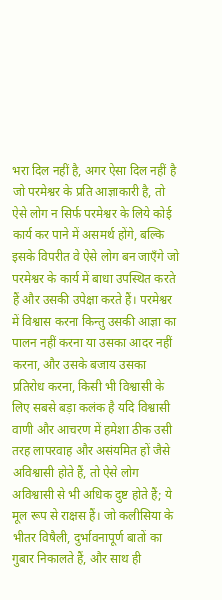भरा दिल नहीं है, अगर ऐसा दिल नहीं है जो परमेश्वर के प्रति आज्ञाकारी है, तो ऐसे लोग न सिर्फ परमेश्वर के लिये कोई कार्य कर पाने में असमर्थ होंगे, बल्कि इसके विपरीत वे ऐसे लोग बन जाएँगे जो परमेश्वर के कार्य में बाधा उपस्थित करते हैं और उसकी उपेक्षा करते हैं। परमेश्वर में विश्वास करना किन्तु उसकी आज्ञा का पालन नहीं करना या उसका आदर नहीं करना, और उसके बजाय उसका प्रतिरोध करना, किसी भी विश्वासी के लिए सबसे बड़ा कलंक है यदि विश्वासी वाणी और आचरण में हमेशा ठीक उसी तरह लापरवाह और असंयमित हों जैसे अविश्वासी होते हैं, तो ऐसे लोग अविश्वासी से भी अधिक दुष्ट होते हैं; ये मूल रूप से राक्षस हैं। जो कलीसिया के भीतर विषैली, दुर्भावनापूर्ण बातों का गुबार निकालते हैं, और साथ ही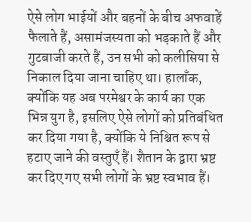ऐसे लोग भाईयों और बहनों के बीच अफवाहें फैलाते हैं, असामंजस्यता को भड़काते हैं और गुटबाजी करते हैं, उन सभी को कलीसिया से निकाल दिया जाना चाहिए था। हालाँक, क्योंकि यह अब परमेश्वर के कार्य का एक भिन्न युग है, इसलिए ऐसे लोगों को प्रतिबंधित कर दिया गया है, क्योंकि ये निश्चित रूप से हटाए जाने की वस्तुएँ हैं। शैतान के द्वारा भ्रष्ट कर दिए गए सभी लोगों के भ्रष्ट स्वभाव हैं।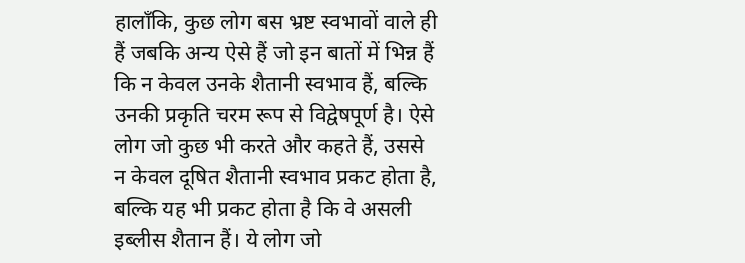हालाँकि, कुछ लोग बस भ्रष्ट स्वभावों वाले ही हैं जबकि अन्य ऐसे हैं जो इन बातों में भिन्न हैं कि न केवल उनके शैतानी स्वभाव हैं, बल्कि उनकी प्रकृति चरम रूप से विद्वेषपूर्ण है। ऐसे लोग जो कुछ भी करते और कहते हैं, उससे न केवल दूषित शैतानी स्वभाव प्रकट होता है, बल्कि यह भी प्रकट होता है कि वे असली इब्लीस शैतान हैं। ये लोग जो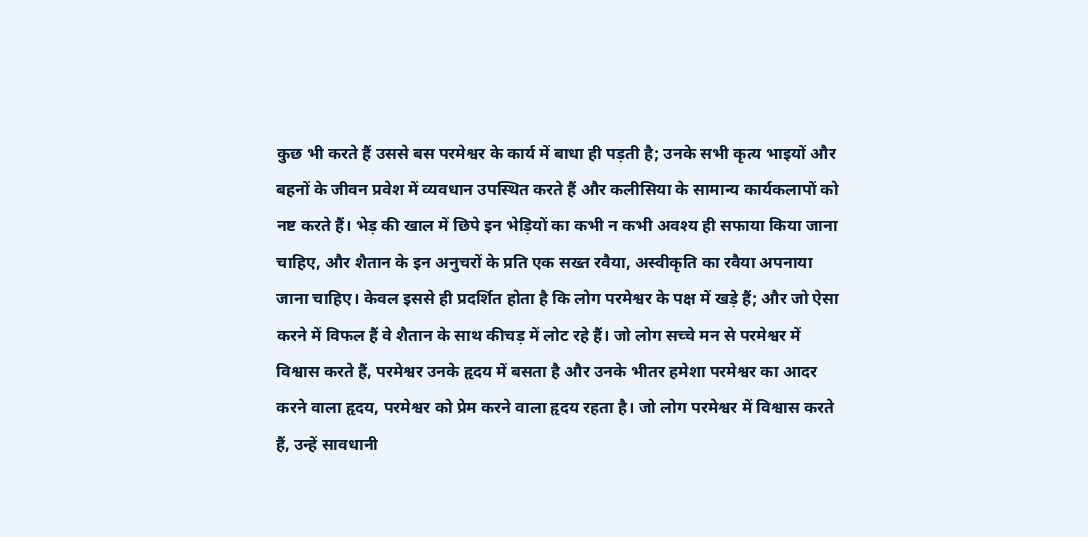कुछ भी करते हैं उससे बस परमेश्वर के कार्य में बाधा ही पड़ती है; उनके सभी कृत्य भाइयों और बहनों के जीवन प्रवेश में व्यवधान उपस्थित करते हैं और कलीसिया के सामान्य कार्यकलापों को नष्ट करते हैं। भेड़ की खाल में छिपे इन भेड़ियों का कभी न कभी अवश्य ही सफाया किया जाना चाहिए, और शैतान के इन अनुचरों के प्रति एक सख्त रवैया, अस्वीकृति का रवैया अपनाया जाना चाहिए। केवल इससे ही प्रदर्शित होता है कि लोग परमेश्वर के पक्ष में खड़े हैं; और जो ऐसा करने में विफल हैं वे शैतान के साथ कीचड़ में लोट रहे हैं। जो लोग सच्चे मन से परमेश्वर में विश्वास करते हैं, परमेश्वर उनके हृदय में बसता है और उनके भीतर हमेशा परमेश्वर का आदर करने वाला हृदय, परमेश्वर को प्रेम करने वाला हृदय रहता है। जो लोग परमेश्वर में विश्वास करते हैं, उन्हें सावधानी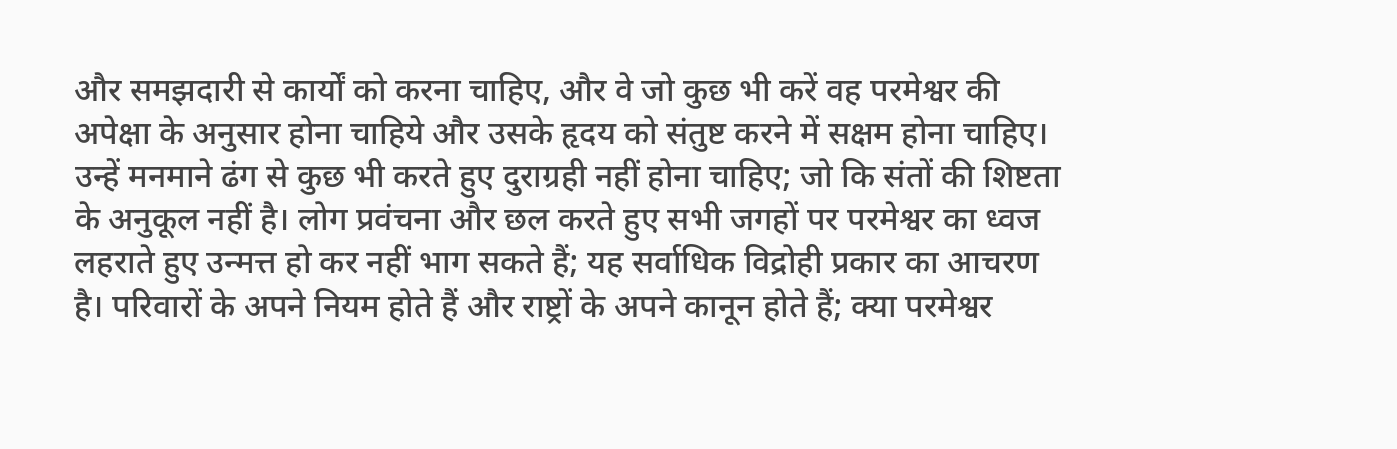और समझदारी से कार्यों को करना चाहिए, और वे जो कुछ भी करें वह परमेश्वर की अपेक्षा के अनुसार होना चाहिये और उसके हृदय को संतुष्ट करने में सक्षम होना चाहिए। उन्हें मनमाने ढंग से कुछ भी करते हुए दुराग्रही नहीं होना चाहिए; जो कि संतों की शिष्टता के अनुकूल नहीं है। लोग प्रवंचना और छल करते हुए सभी जगहों पर परमेश्वर का ध्वज लहराते हुए उन्मत्त हो कर नहीं भाग सकते हैं; यह सर्वाधिक विद्रोही प्रकार का आचरण है। परिवारों के अपने नियम होते हैं और राष्ट्रों के अपने कानून होते हैं; क्या परमेश्वर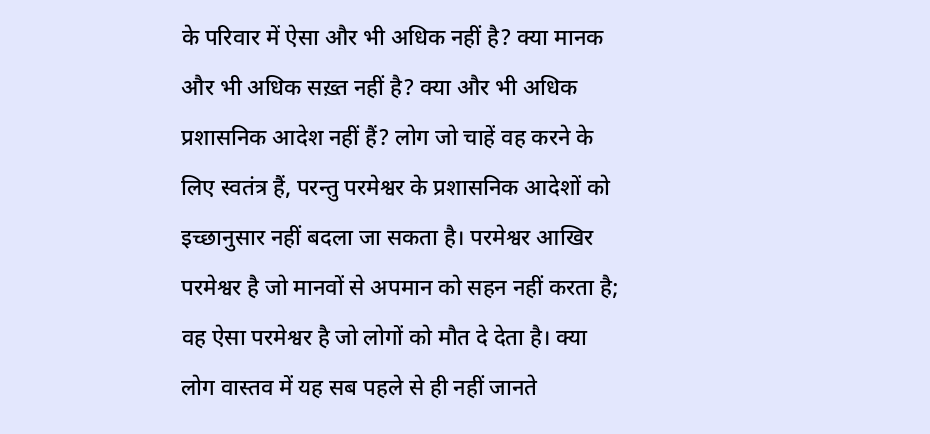के परिवार में ऐसा और भी अधिक नहीं है? क्या मानक और भी अधिक सख़्त नहीं है? क्या और भी अधिक प्रशासनिक आदेश नहीं हैं? लोग जो चाहें वह करने के लिए स्वतंत्र हैं, परन्तु परमेश्वर के प्रशासनिक आदेशों को इच्छानुसार नहीं बदला जा सकता है। परमेश्वर आखिर परमेश्वर है जो मानवों से अपमान को सहन नहीं करता है; वह ऐसा परमेश्वर है जो लोगों को मौत दे देता है। क्या लोग वास्तव में यह सब पहले से ही नहीं जानते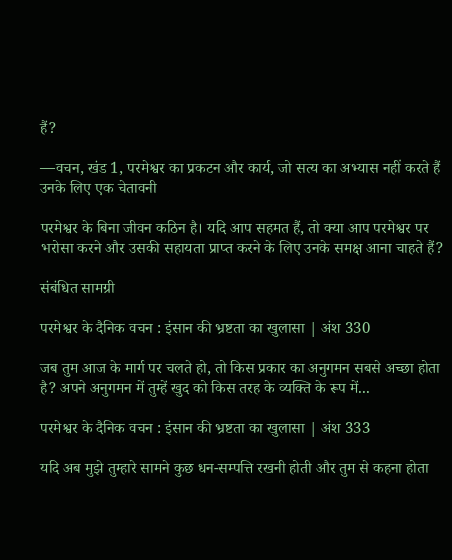हैं?

—वचन, खंड 1, परमेश्वर का प्रकटन और कार्य, जो सत्य का अभ्यास नहीं करते हैं उनके लिए एक चेतावनी

परमेश्वर के बिना जीवन कठिन है। यदि आप सहमत हैं, तो क्या आप परमेश्वर पर भरोसा करने और उसकी सहायता प्राप्त करने के लिए उनके समक्ष आना चाहते हैं?

संबंधित सामग्री

परमेश्वर के दैनिक वचन : इंसान की भ्रष्टता का खुलासा | अंश 330

जब तुम आज के मार्ग पर चलते हो, तो किस प्रकार का अनुगमन सबसे अच्छा होता है? अपने अनुगमन में तुम्हें खुद को किस तरह के व्यक्ति के रूप में...

परमेश्वर के दैनिक वचन : इंसान की भ्रष्टता का खुलासा | अंश 333

यदि अब मुझे तुम्हारे सामने कुछ धन-सम्पत्ति रखनी होती और तुम से कहना होता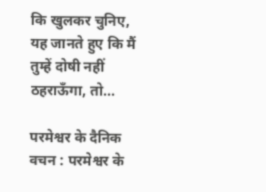कि खुलकर चुनिए, यह जानते हुए कि मैं तुम्हें दोषी नहीं ठहराऊँगा, तो...

परमेश्वर के दैनिक वचन : परमेश्वर के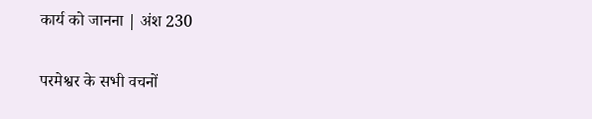कार्य को जानना | अंश 230

परमेश्वर के सभी वचनों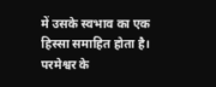में उसके स्वभाव का एक हिस्सा समाहित होता है। परमेश्वर के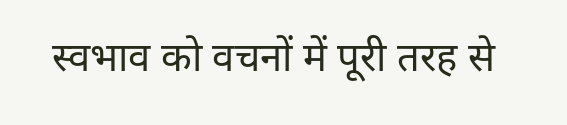स्वभाव को वचनों में पूरी तरह से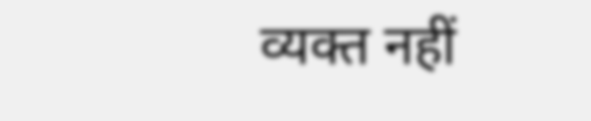व्यक्त नहीं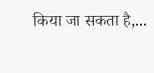किया जा सकता है,...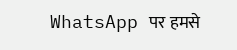WhatsApp पर हमसे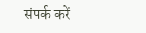संपर्क करें